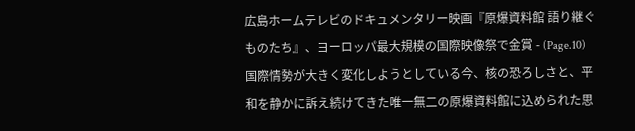広島ホームテレビのドキュメンタリー映画『原爆資料館 語り継ぐものたち』、ヨーロッパ最大規模の国際映像祭で金賞 - (Page.10)
国際情勢が大きく変化しようとしている今、核の恐ろしさと、平和を静かに訴え続けてきた唯一無二の原爆資料館に込められた思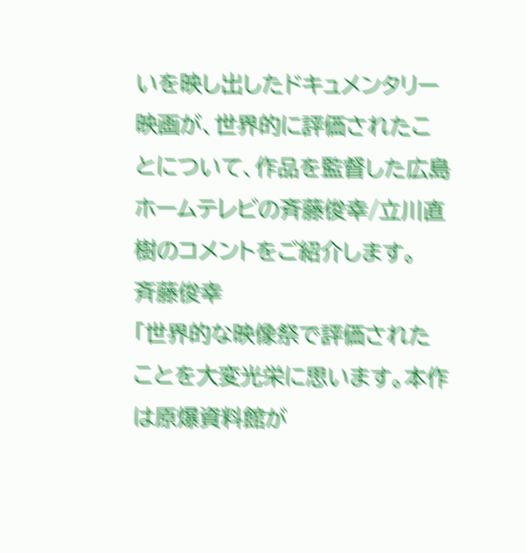いを映し出したドキュメンタリー映画が、世界的に評価されたことについて、作品を監督した広島ホームテレビの斉藤俊幸/立川直樹のコメントをご紹介します。
斉藤俊幸
「世界的な映像祭で評価されたことを大変光栄に思います。本作は原爆資料館が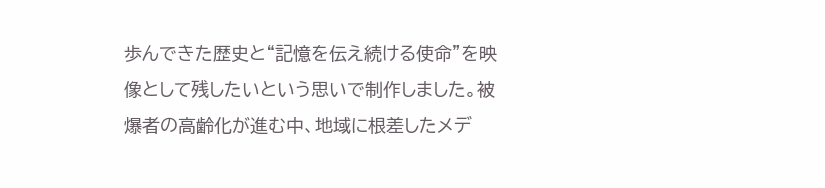歩んできた歴史と“記憶を伝え続ける使命”を映像として残したいという思いで制作しました。被爆者の高齢化が進む中、地域に根差したメデ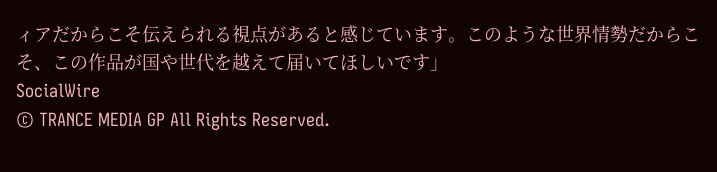ィアだからこそ伝えられる視点があると感じています。このような世界情勢だからこそ、この作品が国や世代を越えて届いてほしいです」
SocialWire
© TRANCE MEDIA GP All Rights Reserved.